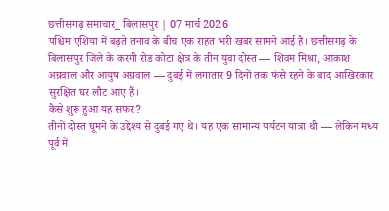छत्तीसगढ़ समाचार_ बिलासपुर | 07 मार्च 2026
पश्चिम एशिया में बढ़ते तनाव के बीच एक राहत भरी खबर सामने आई है। छत्तीसगढ़ के बिलासपुर जिले के करगी रोड कोटा क्षेत्र के तीन युवा दोस्त — शिवम मिश्रा, आकाश अग्रवाल और आयुष अग्रवाल — दुबई में लगातार 9 दिनों तक फंसे रहने के बाद आखिरकार सुरक्षित घर लौट आए हैं।
कैसे शुरू हुआ यह सफर?
तीनों दोस्त घूमने के उद्देश्य से दुबई गए थे। यह एक सामान्य पर्यटन यात्रा थी — लेकिन मध्य पूर्व में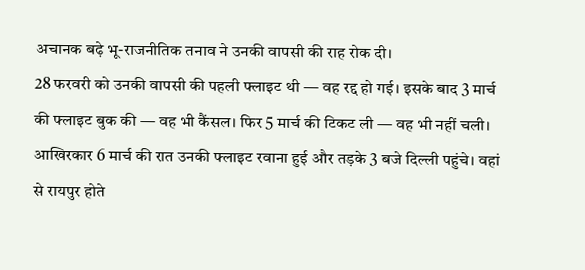अचानक बढ़े भू-राजनीतिक तनाव ने उनकी वापसी की राह रोक दी।
28 फरवरी को उनकी वापसी की पहली फ्लाइट थी — वह रद्द हो गई। इसके बाद 3 मार्च की फ्लाइट बुक की — वह भी कैंसल। फिर 5 मार्च की टिकट ली — वह भी नहीं चली।
आखिरकार 6 मार्च की रात उनकी फ्लाइट रवाना हुई और तड़के 3 बजे दिल्ली पहुंचे। वहां से रायपुर होते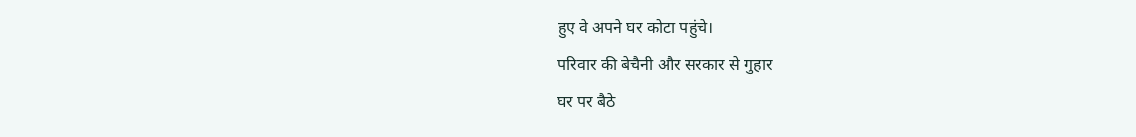हुए वे अपने घर कोटा पहुंचे।
परिवार की बेचैनी और सरकार से गुहार
घर पर बैठे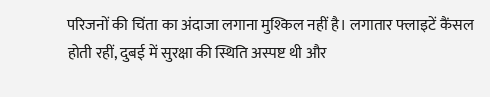परिजनों की चिंता का अंदाजा लगाना मुश्किल नहीं है। लगातार फ्लाइटें कैंसल होती रहीं, दुबई में सुरक्षा की स्थिति अस्पष्ट थी और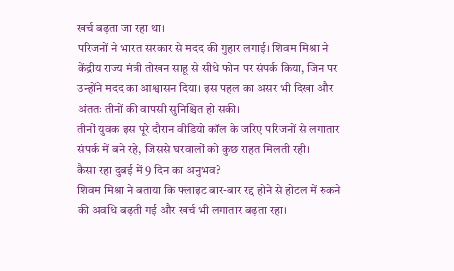खर्च बढ़ता जा रहा था।
परिजनों ने भारत सरकार से मदद की गुहार लगाई। शिवम मिश्रा ने केंद्रीय राज्य मंत्री तोखन साहू से सीधे फोन पर संपर्क किया, जिन पर उन्होंने मदद का आश्वासन दिया। इस पहल का असर भी दिखा और अंततः तीनों की वापसी सुनिश्चित हो सकी।
तीनों युवक इस पूरे दौरान वीडियो कॉल के जरिए परिजनों से लगातार संपर्क में बने रहे, जिससे घरवालों को कुछ राहत मिलती रही।
कैसा रहा दुबई में 9 दिन का अनुभव?
शिवम मिश्रा ने बताया कि फ्लाइट बार-बार रद्द होने से होटल में रुकने की अवधि बढ़ती गई और खर्च भी लगातार बढ़ता रहा।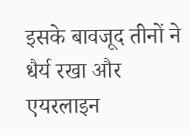इसके बावजूद तीनों ने धैर्य रखा और एयरलाइन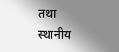तथा स्थानीय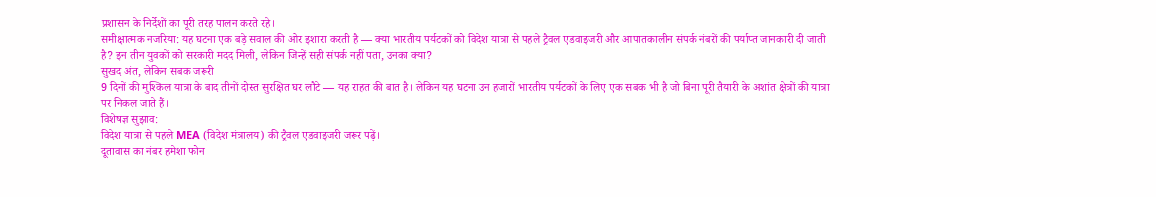प्रशासन के निर्देशों का पूरी तरह पालन करते रहे।
समीक्षात्मक नजरिया: यह घटना एक बड़े सवाल की ओर इशारा करती है — क्या भारतीय पर्यटकों को विदेश यात्रा से पहले ट्रैवल एडवाइजरी और आपातकालीन संपर्क नंबरों की पर्याप्त जानकारी दी जाती है? इन तीन युवकों को सरकारी मदद मिली, लेकिन जिन्हें सही संपर्क नहीं पता, उनका क्या?
सुखद अंत, लेकिन सबक जरूरी
9 दिनों की मुश्किल यात्रा के बाद तीनों दोस्त सुरक्षित घर लौटे — यह राहत की बात है। लेकिन यह घटना उन हजारों भारतीय पर्यटकों के लिए एक सबक भी है जो बिना पूरी तैयारी के अशांत क्षेत्रों की यात्रा पर निकल जाते हैं।
विशेषज्ञ सुझाव:
विदेश यात्रा से पहले MEA (विदेश मंत्रालय) की ट्रैवल एडवाइजरी जरूर पढ़ें।
दूतावास का नंबर हमेशा फोन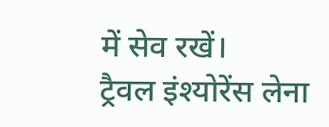में सेव रखें।
ट्रैवल इंश्योरेंस लेना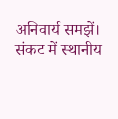अनिवार्य समझें।
संकट में स्थानीय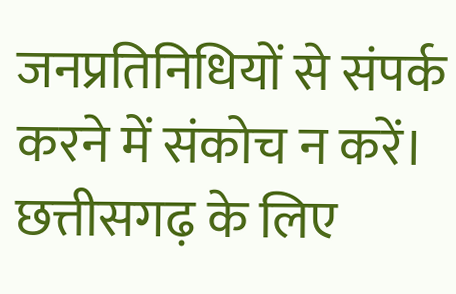जनप्रतिनिधियों से संपर्क करने में संकोच न करें।
छत्तीसगढ़ के लिए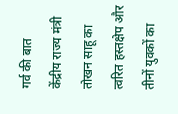गर्व की बात
केंद्रीय राज्य मंत्री तोखन साहू का त्वरित हस्तक्षेप और तीनों युवकों का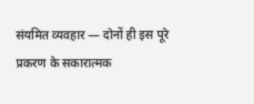संयमित व्यवहार — दोनों ही इस पूरे प्रकरण के सकारात्मक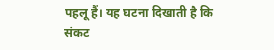पहलू हैं। यह घटना दिखाती है कि संकट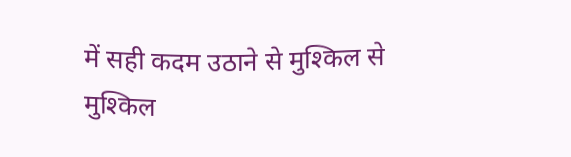में सही कदम उठाने से मुश्किल से मुश्किल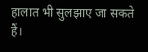हालात भी सुलझाए जा सकते हैं।